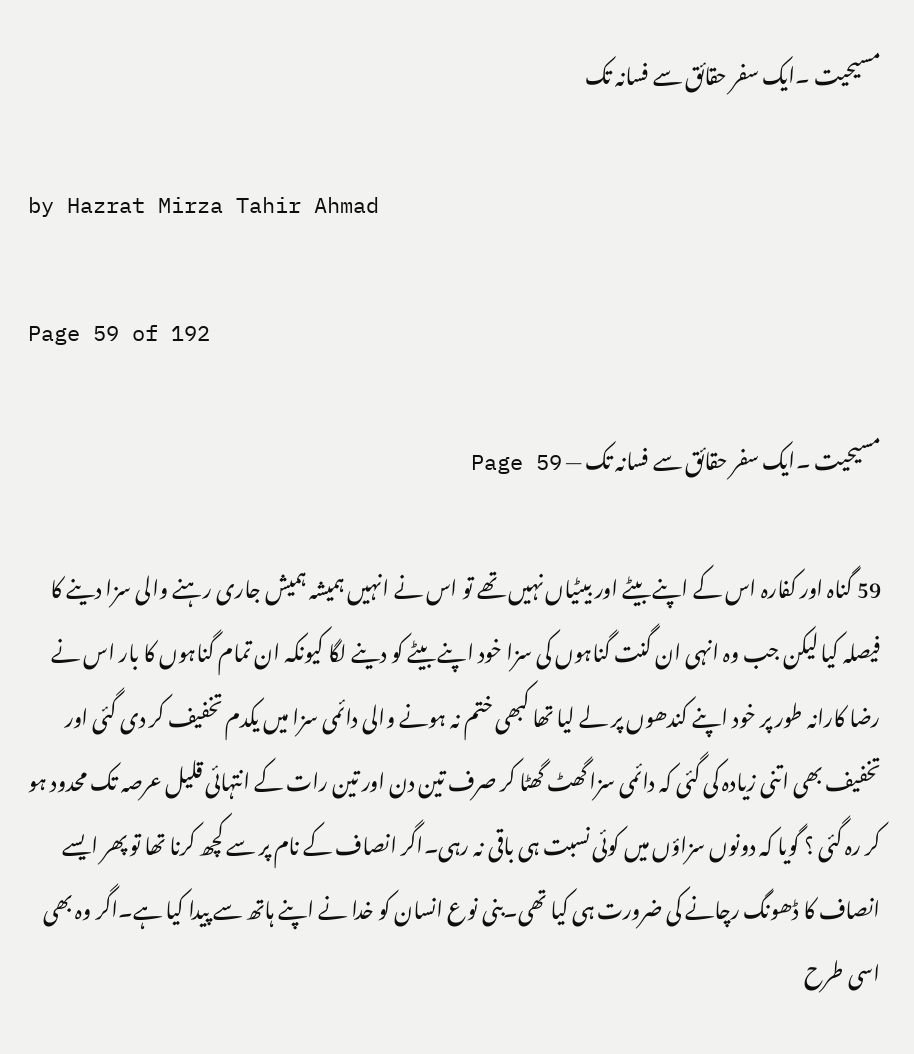مسیحیت ۔ایک سفر حقائق سے فسانہ تک

by Hazrat Mirza Tahir Ahmad

Page 59 of 192

مسیحیت ۔ایک سفر حقائق سے فسانہ تک — Page 59

59 گناہ اور کفارہ اس کے اپنے بیٹے اور بیٹیاں نہیں تھے تو اس نے انہیں ہمیشہ ہمیش جاری رہنے والی سزا دینے کا فیصلہ کیا لیکن جب وہ انہی ان گنت گناہوں کی سزا خود اپنے بیٹے کو دینے لگا کیونکہ ان تمام گناہوں کا بار اس نے رضا کارانہ طور پر خود اپنے کندھوں پر لے لیا تھا کبھی ختم نہ ہونے والی دائمی سزا میں یکدم تخفیف کر دی گئی اور تخفیف بھی اتنی زیادہ کی گئی کہ دائمی سزا گھٹ گھٹا کر صرف تین دن اور تین رات کے انتہائی قلیل عرصہ تک محدود ہو کر رہ گئی ؟ گویا کہ دونوں سزاؤں میں کوئی نسبت ہی باقی نہ رہی۔اگر انصاف کے نام پر سے کچھ کرنا تھا تو پھر ایسے انصاف کا ڈھونگ رچانے کی ضرورت ہی کیا تھی۔بنی نوع انسان کو خدا نے اپنے ہاتھ سے پیدا کیا ہے۔اگر وہ بھی اسی طرح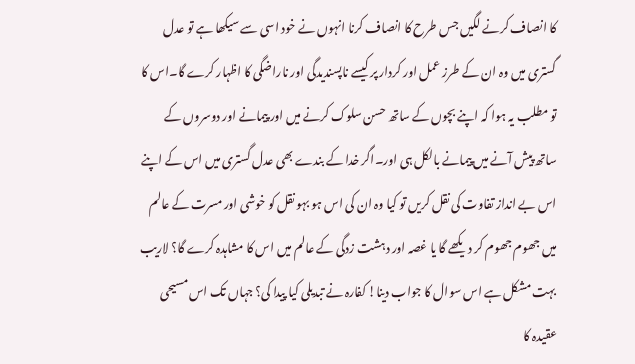کا انصاف کرنے لگیں جس طرح کا انصاف کرنا انہوں نے خود اسی سے سیکھا ہے تو عدل گستری میں وہ ان کے طرز عمل اور کردار پر کیسے ناپسندیدگی اور ناراضگی کا اظہار کرے گا۔اس کا تو مطلب یہ ہوا کہ اپنے بچوں کے ساتھ حسن سلوک کرنے میں اور پیمانے اور دوسروں کے ساتھ پیش آنے میں پیمانے بالکل ہی اور۔اگر خدا کے بندے بھی عدل گستری میں اس کے اپنے اس بے انداز تفاوت کی نقل کریں تو کیا وہ ان کی اس ہو بہو نقل کو خوشی اور مسرت کے عالم میں جھوم جھوم کر دیکھے گا یا غصہ اور دہشت زدگی کے عالم میں اس کا مشاہدہ کرے گا؟ لاریب بہت مشکل ہے اس سوال کا جواب دینا! کفارہ نے تبدیلی کیا پیدا کی؟ جہاں تک اس مسیحی عقیدہ کا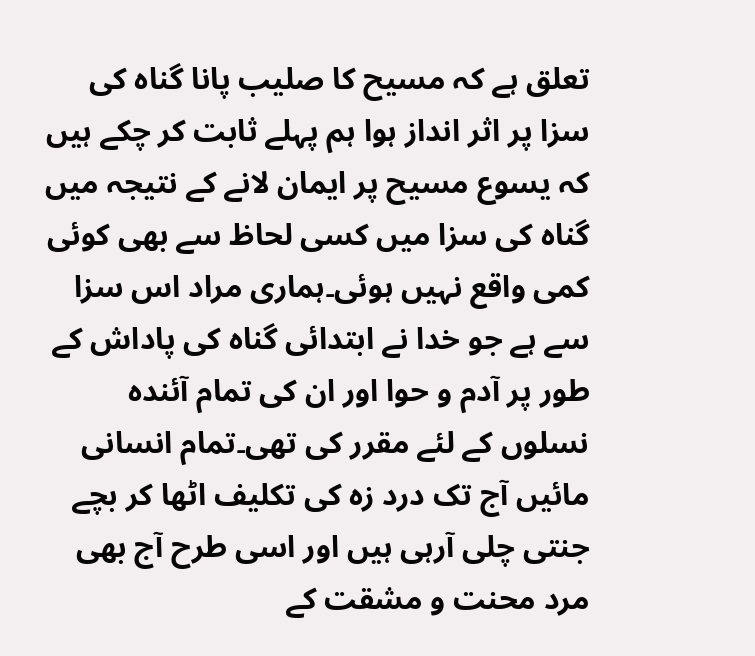تعلق ہے کہ مسیح کا صلیب پانا گناہ کی سزا پر اثر انداز ہوا ہم پہلے ثابت کر چکے ہیں کہ یسوع مسیح پر ایمان لانے کے نتیجہ میں گناہ کی سزا میں کسی لحاظ سے بھی کوئی کمی واقع نہیں ہوئی۔ہماری مراد اس سزا سے ہے جو خدا نے ابتدائی گناہ کی پاداش کے طور پر آدم و حوا اور ان کی تمام آئندہ نسلوں کے لئے مقرر کی تھی۔تمام انسانی مائیں آج تک درد زہ کی تکلیف اٹھا کر بچے جنتی چلی آرہی ہیں اور اسی طرح آج بھی مرد محنت و مشقت کے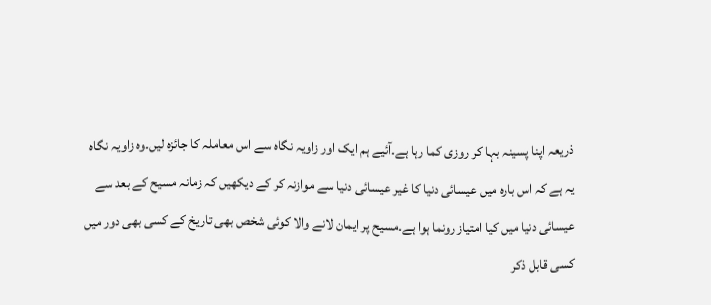ذریعہ اپنا پسینہ بہا کر روزی کما رہا ہے۔آئیے ہم ایک اور زاویہ نگاہ سے اس معاملہ کا جائزہ لیں۔وہ زاویہ نگاہ یہ ہے کہ اس بارہ میں عیسائی دنیا کا غیر عیسائی دنیا سے موازنہ کر کے دیکھیں کہ زمانہ مسیح کے بعد سے عیسائی دنیا میں کیا امتیاز رونما ہوا ہے۔مسیح پر ایمان لانے والا کوئی شخص بھی تاریخ کے کسی بھی دور میں کسی قابل ذکر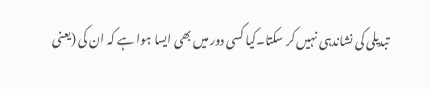تبدیلی کی نشاندہی نہیں کر سکتا۔کیا کسی دور میں بھی ایسا ہوا ہے کہ ان کی (یعنی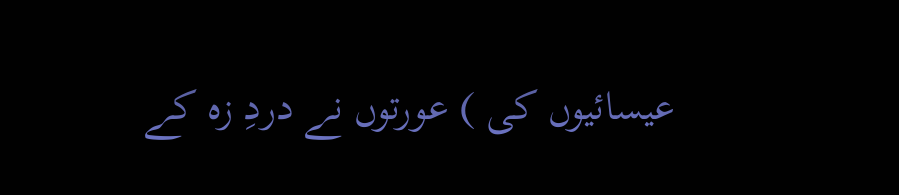عیسائیوں کی ) عورتوں نے دردِ زہ کے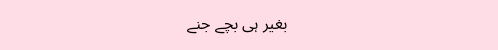بغیر ہی بچے جنے